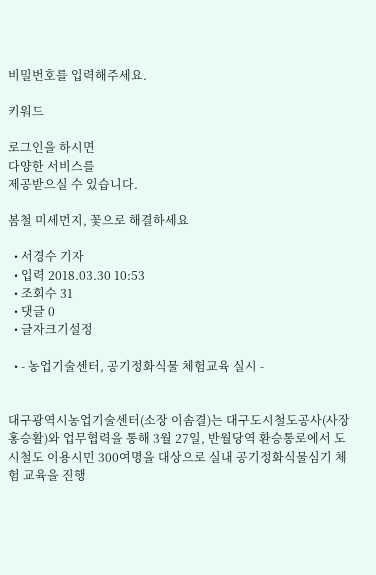비밀번호를 입력해주세요.

키워드

로그인을 하시면
다양한 서비스를
제공받으실 수 있습니다.

봄철 미세먼지, 꽃으로 해결하세요

  • 서경수 기자
  • 입력 2018.03.30 10:53
  • 조회수 31
  • 댓글 0
  • 글자크기설정

  • - 농업기술센터, 공기정화식물 체험교육 실시 -


대구광역시농업기술센터(소장 이솜결)는 대구도시철도공사(사장 홍승활)와 업무협력을 통해 3월 27일, 반월당역 환승통로에서 도시철도 이용시민 300여명을 대상으로 실내 공기정화식물심기 체험 교육을 진행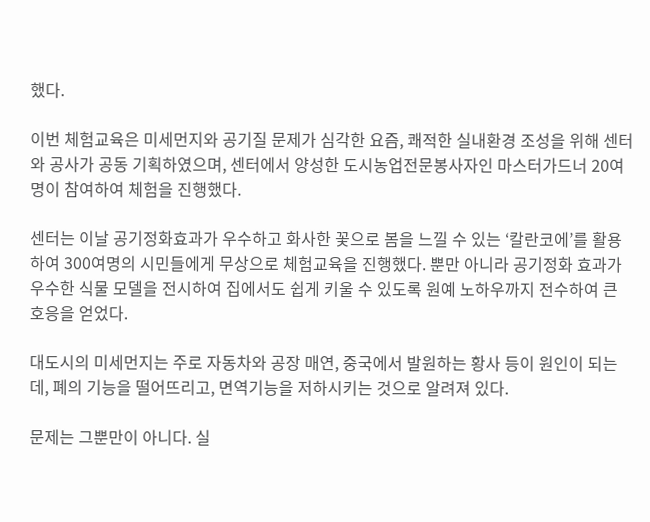했다.

이번 체험교육은 미세먼지와 공기질 문제가 심각한 요즘, 쾌적한 실내환경 조성을 위해 센터와 공사가 공동 기획하였으며, 센터에서 양성한 도시농업전문봉사자인 마스터가드너 20여명이 참여하여 체험을 진행했다.

센터는 이날 공기정화효과가 우수하고 화사한 꽃으로 봄을 느낄 수 있는 ‘칼란코에’를 활용하여 300여명의 시민들에게 무상으로 체험교육을 진행했다. 뿐만 아니라 공기정화 효과가 우수한 식물 모델을 전시하여 집에서도 쉽게 키울 수 있도록 원예 노하우까지 전수하여 큰 호응을 얻었다.

대도시의 미세먼지는 주로 자동차와 공장 매연, 중국에서 발원하는 황사 등이 원인이 되는데, 폐의 기능을 떨어뜨리고, 면역기능을 저하시키는 것으로 알려져 있다.

문제는 그뿐만이 아니다. 실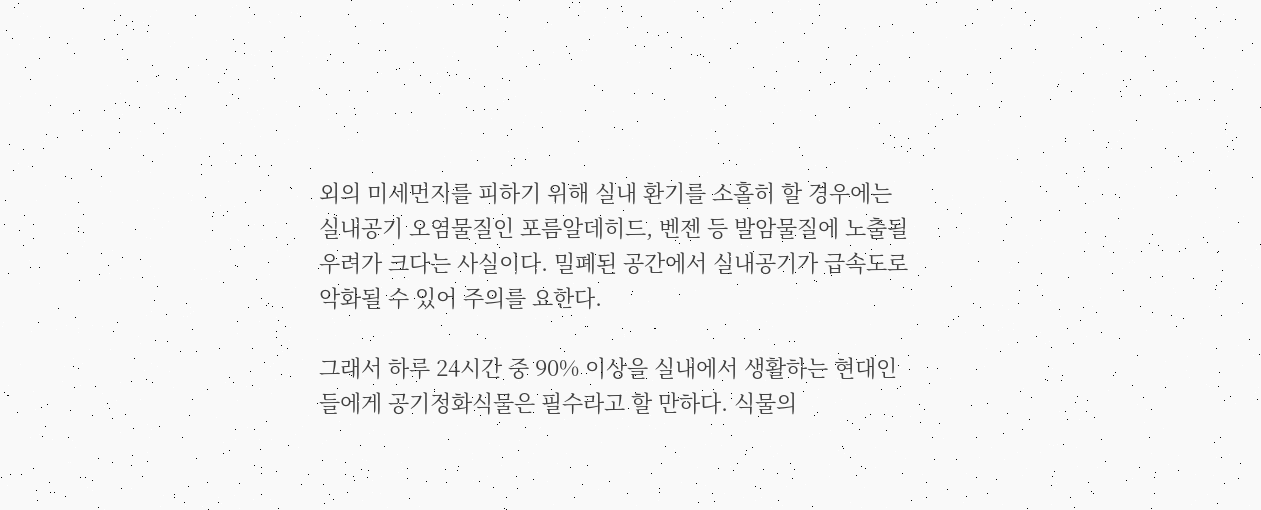외의 미세먼지를 피하기 위해 실내 환기를 소홀히 할 경우에는 실내공기 오염물질인 포름알데히드, 벤젠 등 발암물질에 노출될 우려가 크다는 사실이다. 밀폐된 공간에서 실내공기가 급속도로 악화될 수 있어 주의를 요한다.

그래서 하루 24시간 중 90% 이상을 실내에서 생활하는 현대인들에게 공기정화식물은 필수라고 할 만하다. 식물의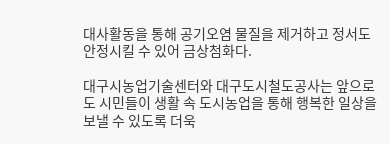대사활동을 통해 공기오염 물질을 제거하고 정서도 안정시킬 수 있어 금상첨화다.

대구시농업기술센터와 대구도시철도공사는 앞으로도 시민들이 생활 속 도시농업을 통해 행복한 일상을 보낼 수 있도록 더욱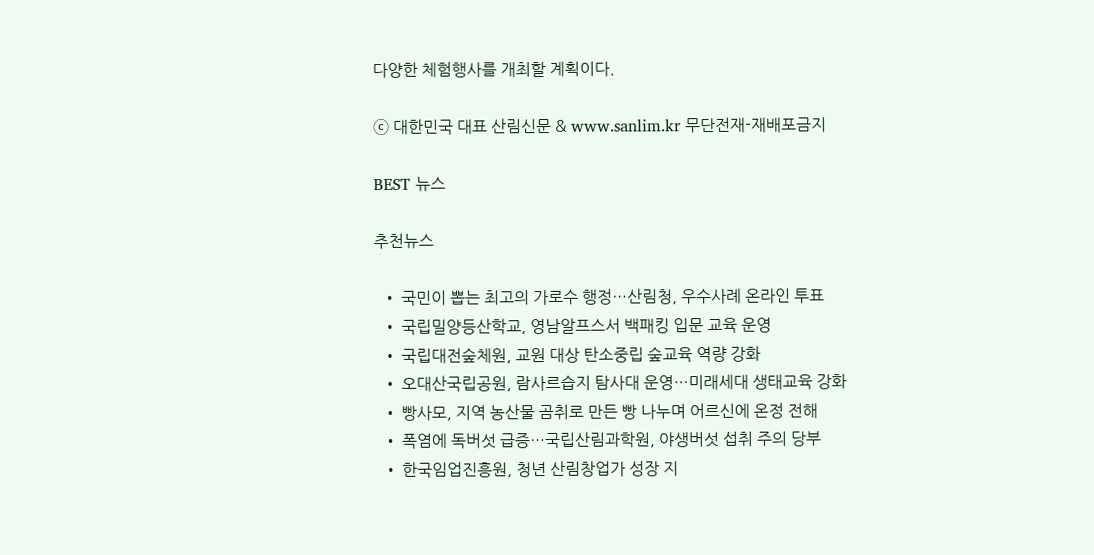다양한 체험행사를 개최할 계획이다.

ⓒ 대한민국 대표 산림신문 & www.sanlim.kr 무단전재-재배포금지

BEST 뉴스

추천뉴스

  • 국민이 뽑는 최고의 가로수 행정…산림청, 우수사례 온라인 투표
  • 국립밀양등산학교, 영남알프스서 백패킹 입문 교육 운영
  • 국립대전숲체원, 교원 대상 탄소중립 숲교육 역량 강화
  • 오대산국립공원, 람사르습지 탐사대 운영…미래세대 생태교육 강화
  • 빵사모, 지역 농산물 곰취로 만든 빵 나누며 어르신에 온정 전해
  • 폭염에 독버섯 급증…국립산림과학원, 야생버섯 섭취 주의 당부
  • 한국임업진흥원, 청년 산림창업가 성장 지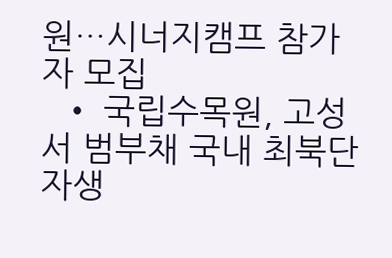원…시너지캠프 참가자 모집
  • 국립수목원, 고성서 범부채 국내 최북단 자생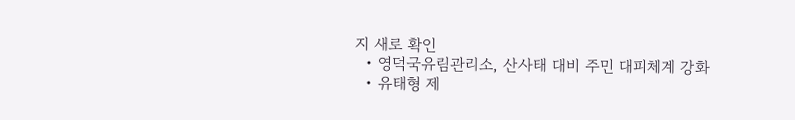지 새로 확인
  • 영덕국유림관리소, 산사태 대비 주민 대피체계 강화
  • 유태형 제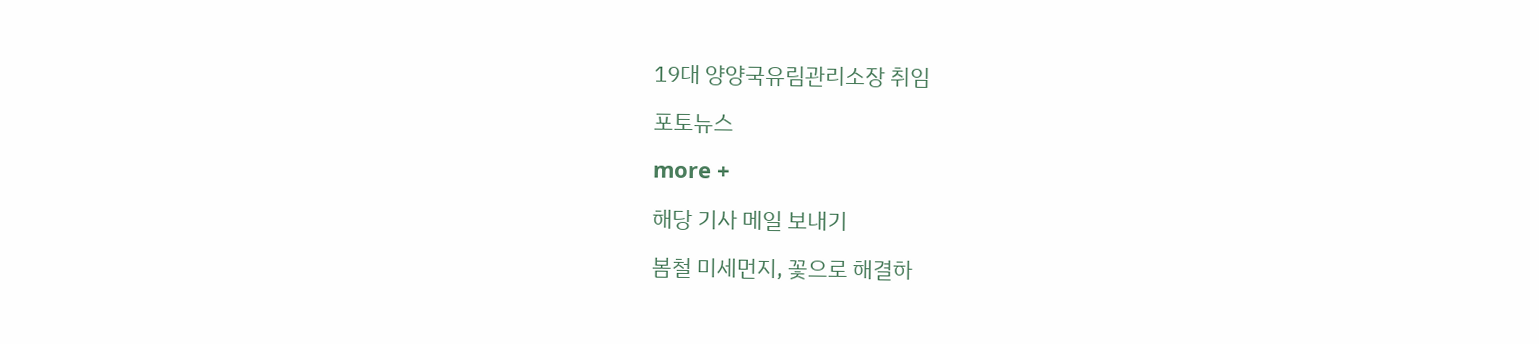19대 양양국유림관리소장 취임

포토뉴스

more +

해당 기사 메일 보내기

봄철 미세먼지, 꽃으로 해결하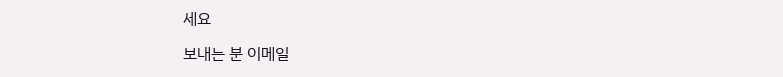세요

보내는 분 이메일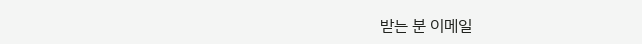받는 분 이메일